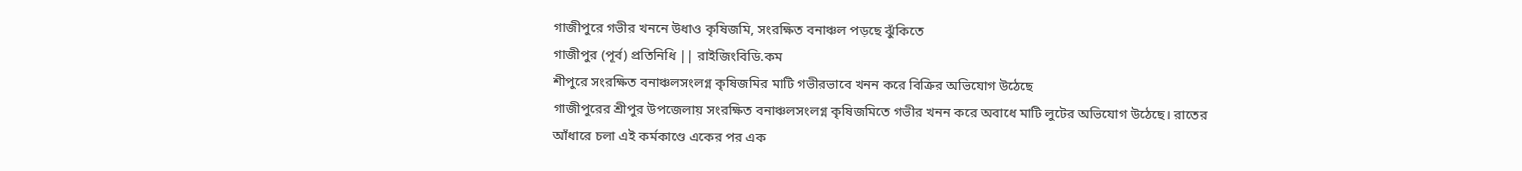গাজীপুরে গভীর খননে উধাও কৃষিজমি, সংরক্ষিত বনাঞ্চল পড়ছে ঝুঁকিতে
গাজীপুর (পূর্ব) প্রতিনিধি || রাইজিংবিডি.কম
শীপুরে সংরক্ষিত বনাঞ্চলসংলগ্ন কৃষিজমির মাটি গভীরভাবে খনন করে বিক্রির অভিযোগ উঠেছে
গাজীপুরের শ্রীপুর উপজেলায় সংরক্ষিত বনাঞ্চলসংলগ্ন কৃষিজমিতে গভীর খনন করে অবাধে মাটি লুটের অভিযোগ উঠেছে। রাতের আঁধারে চলা এই কর্মকাণ্ডে একের পর এক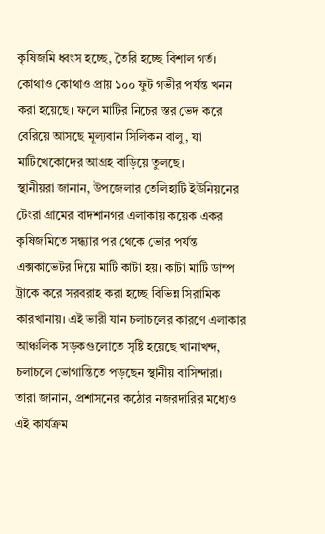কৃষিজমি ধ্বংস হচ্ছে, তৈরি হচ্ছে বিশাল গর্ত। কোথাও কোথাও প্রায় ১০০ ফুট গভীর পর্যন্ত খনন করা হয়েছে। ফলে মাটির নিচের স্তর ভেদ করে বেরিয়ে আসছে মূল্যবান সিলিকন বালু, যা মাটিখেকোদের আগ্রহ বাড়িয়ে তুলছে।
স্থানীয়রা জানান, উপজেলার তেলিহাটি ইউনিয়নের টেংরা গ্রামের বাদশানগর এলাকায় কয়েক একর কৃষিজমিতে সন্ধ্যার পর থেকে ভোর পর্যন্ত এক্সকাভেটর দিয়ে মাটি কাটা হয়। কাটা মাটি ডাম্প ট্রাকে করে সরবরাহ করা হচ্ছে বিভিন্ন সিরামিক কারখানায়। এই ভারী যান চলাচলের কারণে এলাকার আঞ্চলিক সড়কগুলোতে সৃষ্টি হয়েছে খানাখন্দ, চলাচলে ভোগান্তিতে পড়ছেন স্থানীয় বাসিন্দারা।
তারা জানান, প্রশাসনের কঠোর নজরদারির মধ্যেও এই কার্যক্রম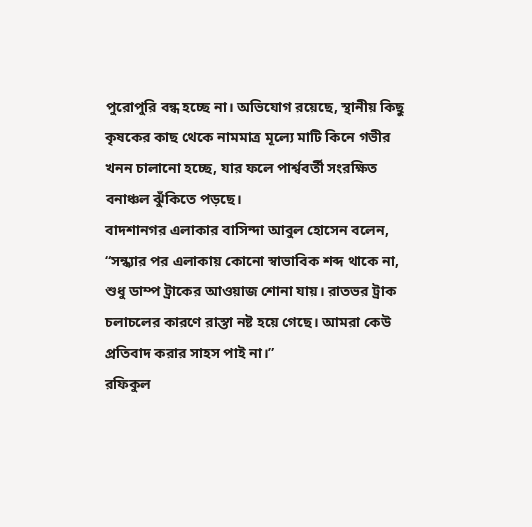পুরোপুরি বন্ধ হচ্ছে না। অভিযোগ রয়েছে, স্থানীয় কিছু কৃষকের কাছ থেকে নামমাত্র মূল্যে মাটি কিনে গভীর খনন চালানো হচ্ছে, যার ফলে পার্শ্ববর্তী সংরক্ষিত বনাঞ্চল ঝুঁকিতে পড়ছে।
বাদশানগর এলাকার বাসিন্দা আবুল হোসেন বলেন, “সন্ধ্যার পর এলাকায় কোনো স্বাভাবিক শব্দ থাকে না, শুধু ডাম্প ট্রাকের আওয়াজ শোনা যায়। রাতভর ট্রাক চলাচলের কারণে রাস্তা নষ্ট হয়ে গেছে। আমরা কেউ প্রতিবাদ করার সাহস পাই না।”
রফিকুল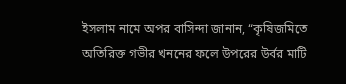ইসলাম নামে অপর বাসিন্দা জানান, “কৃষিজমিতে অতিরিক্ত গভীর খননের ফলে উপরের উর্বর মাটি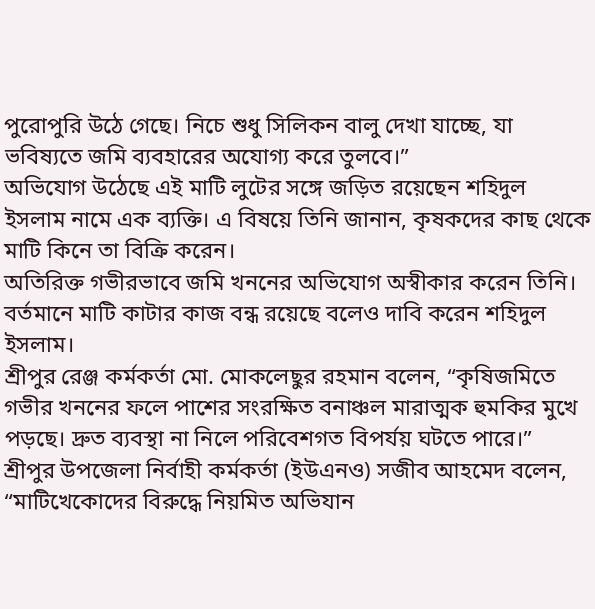পুরোপুরি উঠে গেছে। নিচে শুধু সিলিকন বালু দেখা যাচ্ছে, যা ভবিষ্যতে জমি ব্যবহারের অযোগ্য করে তুলবে।”
অভিযোগ উঠেছে এই মাটি লুটের সঙ্গে জড়িত রয়েছেন শহিদুল ইসলাম নামে এক ব্যক্তি। এ বিষয়ে তিনি জানান, কৃষকদের কাছ থেকে মাটি কিনে তা বিক্রি করেন।
অতিরিক্ত গভীরভাবে জমি খননের অভিযোগ অস্বীকার করেন তিনি। বর্তমানে মাটি কাটার কাজ বন্ধ রয়েছে বলেও দাবি করেন শহিদুল ইসলাম।
শ্রীপুর রেঞ্জ কর্মকর্তা মো. মোকলেছুর রহমান বলেন, “কৃষিজমিতে গভীর খননের ফলে পাশের সংরক্ষিত বনাঞ্চল মারাত্মক হুমকির মুখে পড়ছে। দ্রুত ব্যবস্থা না নিলে পরিবেশগত বিপর্যয় ঘটতে পারে।”
শ্রীপুর উপজেলা নির্বাহী কর্মকর্তা (ইউএনও) সজীব আহমেদ বলেন, “মাটিখেকোদের বিরুদ্ধে নিয়মিত অভিযান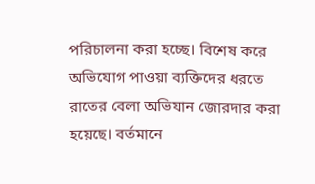পরিচালনা করা হচ্ছে। বিশেষ করে অভিযোগ পাওয়া ব্যক্তিদের ধরতে রাতের বেলা অভিযান জোরদার করা হয়েছে। বর্তমানে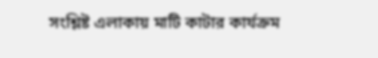সংশ্লিষ্ট এলাকায় মাটি কাটার কার্যক্রম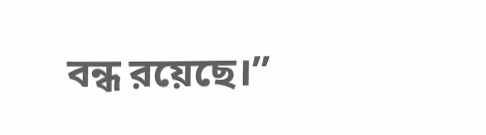বন্ধ রয়েছে।”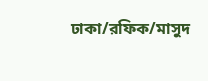ঢাকা/রফিক/মাসুদ